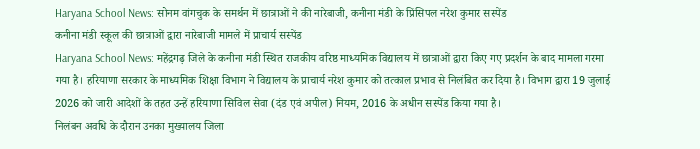Haryana School News: सोनम वांगचुक के समर्थन में छात्राओं ने की नारेबाजी, कनीना मंडी के प्रिंसिपल नरेश कुमार सस्पेंड
कनीना मंडी स्कूल की छात्राओं द्वारा नारेबाजी मामले में प्राचार्य सस्पेंड
Haryana School News: महेंद्रगढ़ जिले के कनीना मंडी स्थित राजकीय वरिष्ठ माध्यमिक विद्यालय में छात्राओं द्वारा किए गए प्रदर्शन के बाद मामला गरमा गया है। हरियाणा सरकार के माध्यमिक शिक्षा विभाग ने विद्यालय के प्राचार्य नरेश कुमार को तत्काल प्रभाव से निलंबित कर दिया है। विभाग द्वारा 19 जुलाई 2026 को जारी आदेशों के तहत उन्हें हरियाणा सिविल सेवा (दंड एवं अपील) नियम, 2016 के अधीन सस्पेंड किया गया है।
निलंबन अवधि के दौरान उनका मुख्यालय जिला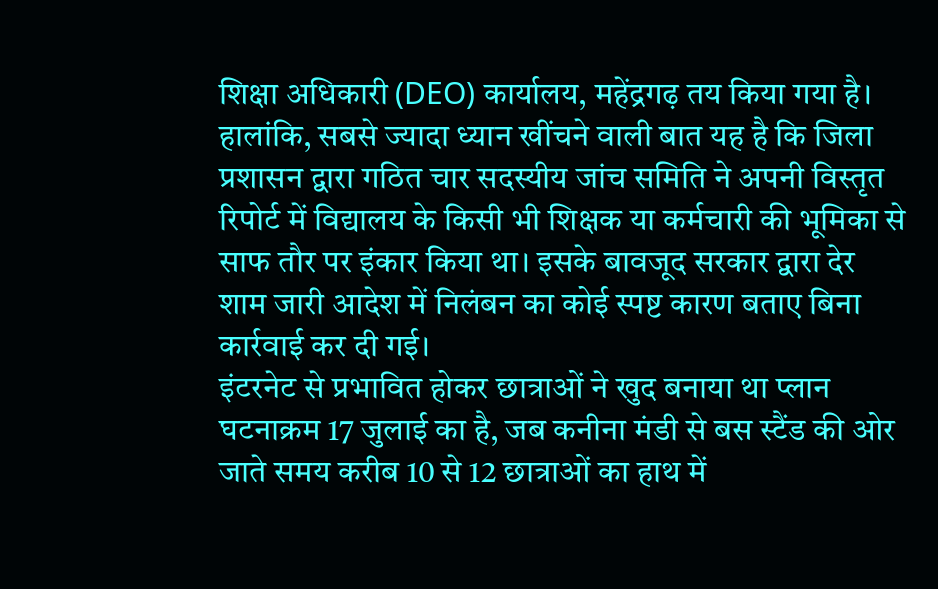शिक्षा अधिकारी (DEO) कार्यालय, महेंद्रगढ़ तय किया गया है। हालांकि, सबसे ज्यादा ध्यान खींचने वाली बात यह है कि जिला प्रशासन द्वारा गठित चार सदस्यीय जांच समिति ने अपनी विस्तृत रिपोर्ट में विद्यालय के किसी भी शिक्षक या कर्मचारी की भूमिका से साफ तौर पर इंकार किया था। इसके बावजूद सरकार द्वारा देर शाम जारी आदेश में निलंबन का कोई स्पष्ट कारण बताए बिना कार्रवाई कर दी गई।
इंटरनेट से प्रभावित होकर छात्राओं ने खुद बनाया था प्लान
घटनाक्रम 17 जुलाई का है, जब कनीना मंडी से बस स्टैंड की ओर जाते समय करीब 10 से 12 छात्राओं का हाथ में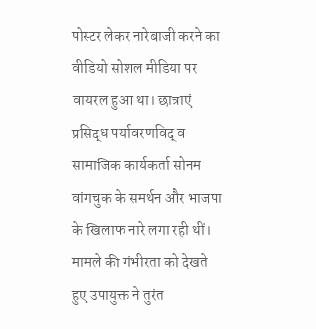पोस्टर लेकर नारेबाजी करने का वीडियो सोशल मीडिया पर वायरल हुआ था। छात्राएं प्रसिद्ध पर्यावरणविद् व सामाजिक कार्यकर्ता सोनम वांगचुक के समर्थन और भाजपा के खिलाफ नारे लगा रही थीं। मामले की गंभीरता को देखते हुए उपायुक्त ने तुरंत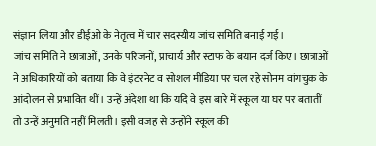संज्ञान लिया और डीईओ के नेतृत्व में चार सदस्यीय जांच समिति बनाई गई।
जांच समिति ने छात्राओं, उनके परिजनों, प्राचार्य और स्टाफ के बयान दर्ज किए। छात्राओं ने अधिकारियों को बताया कि वे इंटरनेट व सोशल मीडिया पर चल रहे सोनम वांगचुक के आंदोलन से प्रभावित थीं। उन्हें अंदेशा था कि यदि वे इस बारे में स्कूल या घर पर बतातीं तो उन्हें अनुमति नहीं मिलती। इसी वजह से उन्होंने स्कूल की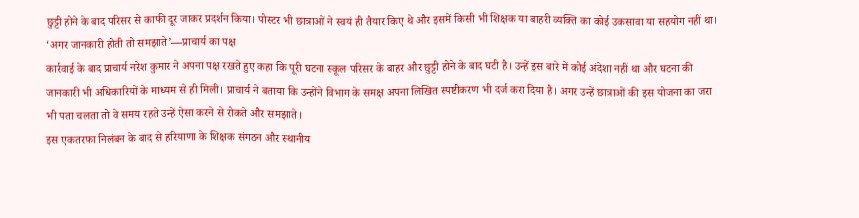छुट्टी होने के बाद परिसर से काफी दूर जाकर प्रदर्शन किया। पोस्टर भी छात्राओं ने स्वयं ही तैयार किए थे और इसमें किसी भी शिक्षक या बाहरी व्यक्ति का कोई उकसावा या सहयोग नहीं था।
‘अगर जानकारी होती तो समझाते’—प्राचार्य का पक्ष
कार्रवाई के बाद प्राचार्य नरेश कुमार ने अपना पक्ष रखते हुए कहा कि पूरी घटना स्कूल परिसर के बाहर और छुट्टी होने के बाद घटी है। उन्हें इस बारे में कोई अंदेशा नहीं था और घटना की जानकारी भी अधिकारियों के माध्यम से ही मिली। प्राचार्य ने बताया कि उन्होंने विभाग के समक्ष अपना लिखित स्पष्टीकरण भी दर्ज करा दिया है। अगर उन्हें छात्राओं की इस योजना का जरा भी पता चलता तो वे समय रहते उन्हें ऐसा करने से रोकते और समझाते।
इस एकतरफा निलंबन के बाद से हरियाणा के शिक्षक संगठन और स्थानीय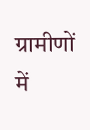ग्रामीणों में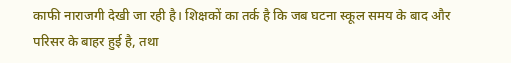काफी नाराजगी देखी जा रही है। शिक्षकों का तर्क है कि जब घटना स्कूल समय के बाद और परिसर के बाहर हुई है, तथा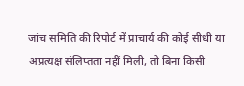जांच समिति की रिपोर्ट में प्राचार्य की कोई सीधी या अप्रत्यक्ष संलिप्तता नहीं मिली, तो बिना किसी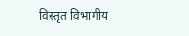विस्तृत विभागीय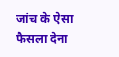जांच के ऐसा फैसला देना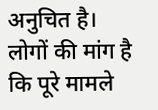अनुचित है। लोगों की मांग है कि पूरे मामले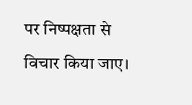पर निष्पक्षता से विचार किया जाए।